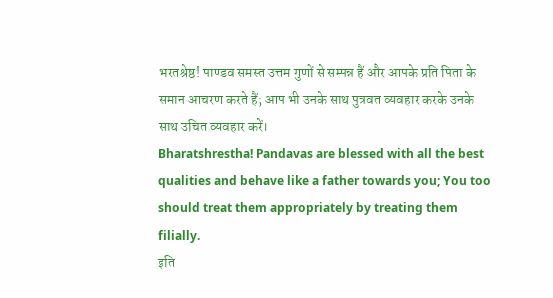भरतश्रेष्ठ! पाण्डव समस्त उत्तम गुणों से सम्पन्न हैं और आपके प्रति पिता के समान आचरण करते हैं; आप भी उनके साथ पुत्रवत व्यवहार करके उनके साथ उचित व्यवहार करें।
Bharatshrestha! Pandavas are blessed with all the best qualities and behave like a father towards you; You too should treat them appropriately by treating them filially.
इति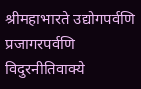श्रीमहाभारते उद्योगपर्वणि प्रजागरपर्वणि विदुरनीतिवाक्ये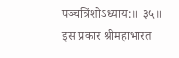पञ्चत्रिंशोऽध्याय:॥ ३५॥
इस प्रकार श्रीमहाभारत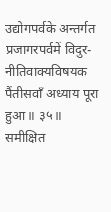उद्योगपर्वके अन्तर्गत प्रजागरपर्वमें विदुर-नीतिवाक्यविषयक पैंतीसवाँ अध्याय पूरा हुआ॥ ३५॥
समीक्षित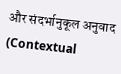और संदर्भानुकूल अनुवाद (Contextual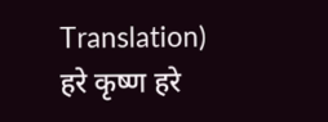Translation)
हरे कृष्ण हरे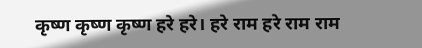कृष्ण कृष्ण कृष्ण हरे हरे। हरे राम हरे राम राम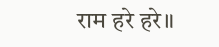राम हरे हरे॥